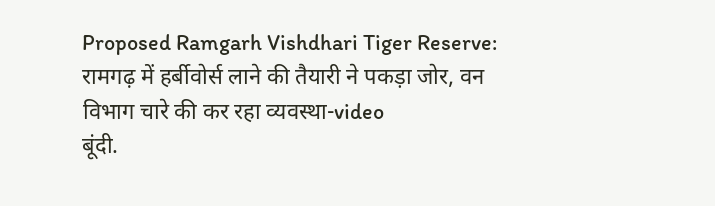Proposed Ramgarh Vishdhari Tiger Reserve: रामगढ़ में हर्बीवोर्स लाने की तैयारी ने पकड़ा जोर, वन विभाग चारे की कर रहा व्यवस्था-video
बूंदी.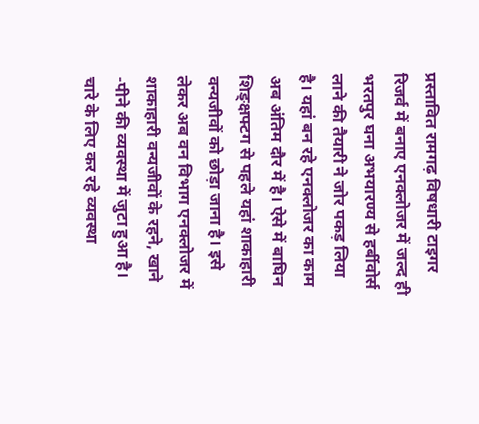प्रस्तावित रामगढ़ विषधारी टाइगर रिजर्व में बनाए एनक्लोजर में जल्द ही भरतपुर घना अभयारण्य से हर्बीवोर्स लाने की तैयारी ने जोर पकड़ लिया है। यहां बन रहे एनक्लोजर का काम अब अंतिम दौर में है। ऐसे में बाघिन शिङ्क्षफ्टग से पहले यहां शाकाहारी वन्यजीवों को छोड़ा जाना है। इसे लेकर अब वन विभाग एनक्लोजर में शाकाहारी वन्यजीवों के रहने, खाने -पीने की व्यवस्था में जुटा हुआ है।
चारे के लिए कर रहे व्यवस्था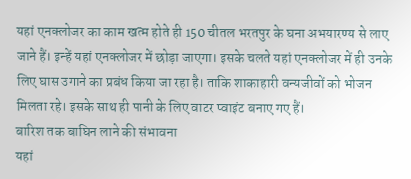यहां एनक्लोजर का काम खत्म होते ही 150 चीतल भरतपुर के घना अभयारण्य से लाए जाने हैं। इन्हें यहां एनक्लोजर में छोड़ा जाएगा। इसके चलते यहां एनक्लोजर में ही उनके लिए घास उगाने का प्रबंध किया जा रहा है। ताकि शाकाहारी वन्यजीवों को भोजन मिलता रहे। इसके साथ ही पानी के लिए वाटर प्वाइंट बनाए गए हैं।
बारिश तक बाघिन लाने की संभावना
यहां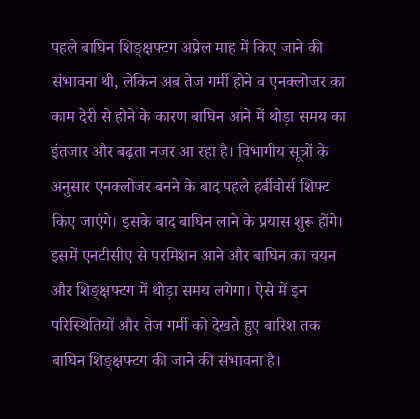पहले बाघिन शिङ्क्षफ्टग अप्रेल माह में किए जाने की संभावना थी, लेकिन अब तेज गर्मी होने व एनक्लोजर का काम देरी से होने के कारण बाघिन आने में थोड़ा समय का इंतजार और बढ़ता नजर आ रहा है। विभागीय सूत्रों के अनुसार एनक्लोजर बनने के बाद पहले हर्बीवोर्स शिफ्ट किए जाएंगे। इसके बाद बाघिन लाने के प्रयास शुरू होंगे। इसमें एनटीसीए से परमिशन आने और बाघिन का चयन और शिङ्क्षफ्टग में थोड़ा समय लगेगा। ऐसे में इन परिस्थितियों और तेज गर्मी को देखते हुए बारिश तक बाघिन शिङ्क्षफ्टग की जाने की संभावना है।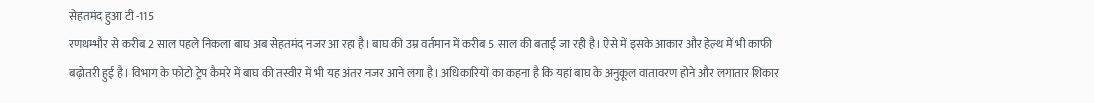सेहतमंद हुआ टी -115
रणथम्भौर से करीब 2 साल पहले निकला बाघ अब सेहतमंद नजर आ रहा है। बाघ की उम्र वर्तमान में करीब 5 साल की बताई जा रही है। ऐसे में इसके आकार और हेल्थ में भी काफी बढ़ोतरी हुई है। विभाग के फोटो ट्रेप कैमरे में बाघ की तस्वीर में भी यह अंतर नजर आने लगा है। अधिकारियों का कहना है कि यहां बाघ के अनुकूल वातावरण होने और लगातार शिकार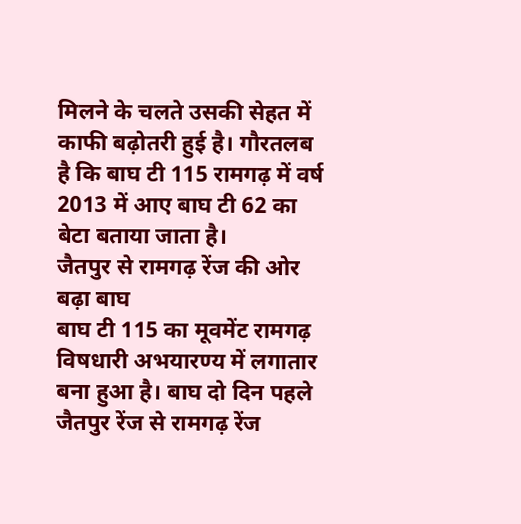मिलने के चलते उसकी सेहत में काफी बढ़ोतरी हुई है। गौरतलब है कि बाघ टी 115 रामगढ़ में वर्ष 2013 में आए बाघ टी 62 का बेटा बताया जाता है।
जैतपुर से रामगढ़ रेंज की ओर बढ़ा बाघ
बाघ टी 115 का मूवमेंट रामगढ़ विषधारी अभयारण्य में लगातार बना हुआ है। बाघ दो दिन पहले जैतपुर रेंज से रामगढ़ रेंज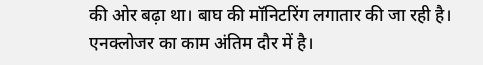की ओर बढ़ा था। बाघ की मॉनिटरिंग लगातार की जा रही है।
एनक्लोजर का काम अंतिम दौर में है।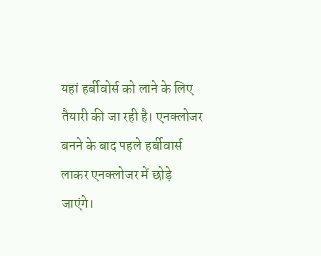यहां हर्बीवोर्स को लाने के लिए तैयारी की जा रही है। एनक्लोजर बनने के बाद पहले हर्बीवार्स लाकर एनक्लोजर में छोड़े जाएंगे।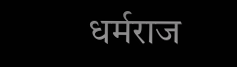धर्मराज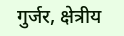गुर्जर, क्षेत्रीय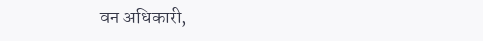वन अधिकारी,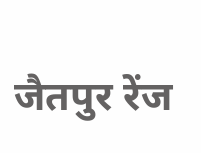जैतपुर रेंज